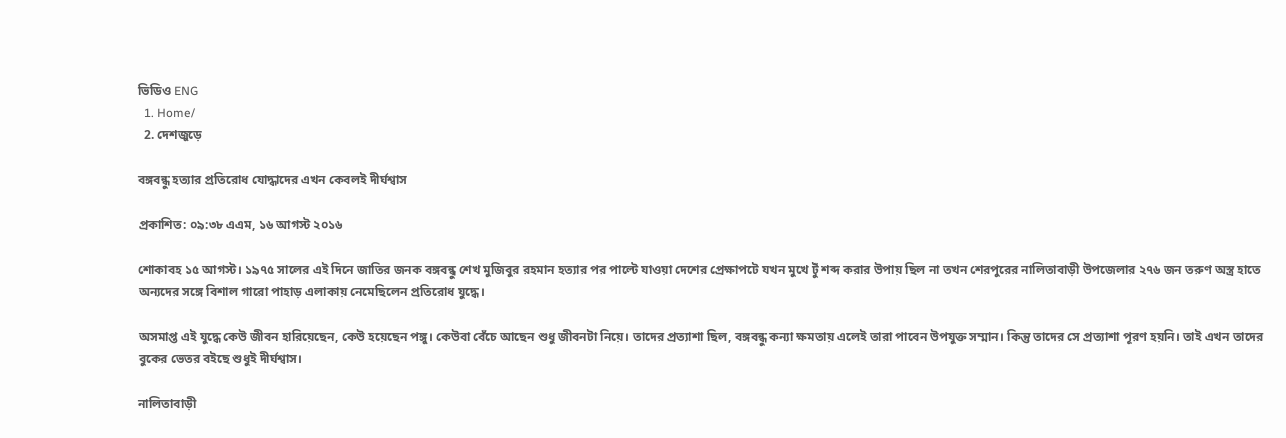ভিডিও ENG
  1. Home/
  2. দেশজুড়ে

বঙ্গবন্ধু হত্যার প্রতিরোধ যোদ্ধাদের এখন কেবলই দীর্ঘশ্বাস

প্রকাশিত: ০৯:৩৮ এএম, ১৬ আগস্ট ২০১৬

শোকাবহ ১৫ আগস্ট। ১৯৭৫ সালের এই দিনে জাতির জনক বঙ্গবন্ধু শেখ মুজিবুর রহমান হত্যার পর পাল্টে যাওয়া দেশের প্রেক্ষাপটে যখন মুখে টুঁ শব্দ করার উপায় ছিল না তখন শেরপুরের নালিতাবাড়ী উপজেলার ২৭৬ জন তরুণ অস্ত্র হাতে অন্যদের সঙ্গে বিশাল গারো পাহাড় এলাকায় নেমেছিলেন প্রতিরোধ যুদ্ধে।

অসমাপ্ত এই যুদ্ধে কেউ জীবন হারিয়েছেন, কেউ হয়েছেন পঙ্গু। কেউবা বেঁচে আছেন শুধু জীবনটা নিয়ে। তাদের প্রত্যাশা ছিল, বঙ্গবন্ধু কন্যা ক্ষমতায় এলেই তারা পাবেন উপযুক্ত সম্মান। কিন্তু তাদের সে প্রত্যাশা পূরণ হয়নি। তাই এখন তাদের বুকের ভেতর বইছে শুধুই দীর্ঘশ্বাস।

নালিতাবাড়ী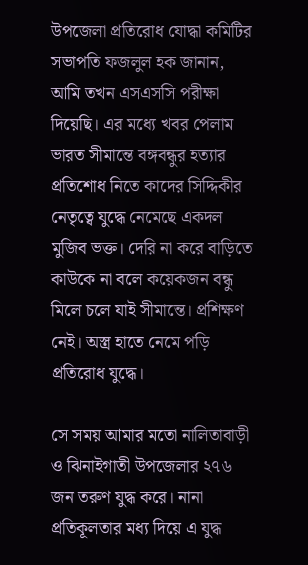উপজেলা প্রতিরোধ যোদ্ধা কমিটির সভাপতি ফজলুল হক জানান, আমি তখন এসএসসি পরীক্ষা দিয়েছি। এর মধ্যে খবর পেলাম ভারত সীমান্তে বঙ্গবন্ধুর হত্যার প্রতিশোধ নিতে কাদের সিদ্দিকীর নেতৃত্বে যুদ্ধে নেমেছে একদল মুজিব ভক্ত। দেরি না করে বাড়িতে কাউকে না বলে কয়েকজন বন্ধু মিলে চলে যাই সীমান্তে। প্রশিক্ষণ নেই। অস্ত্র হাতে নেমে পড়ি প্রতিরোধ যুদ্ধে।

সে সময় আমার মতো নালিতাবাড়ী ও ঝিনাইগাতী উপজেলার ২৭৬ জন তরুণ যুদ্ধ করে। নানা প্রতিকূলতার মধ্য দিয়ে এ যুদ্ধ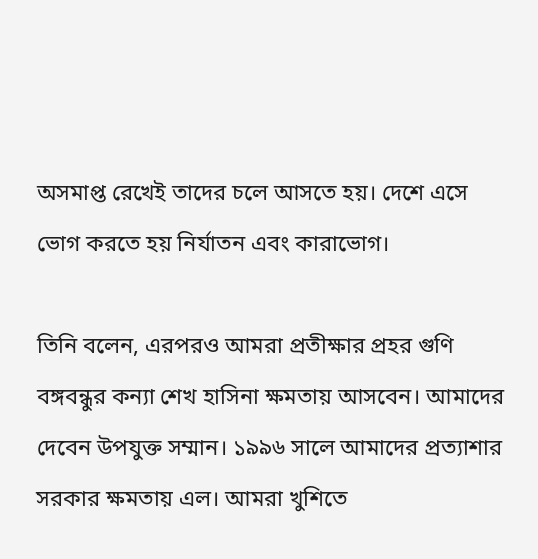অসমাপ্ত রেখেই তাদের চলে আসতে হয়। দেশে এসে ভোগ করতে হয় নির্যাতন এবং কারাভোগ।

তিনি বলেন, এরপরও আমরা প্রতীক্ষার প্রহর গুণি বঙ্গবন্ধুর কন্যা শেখ হাসিনা ক্ষমতায় আসবেন। আমাদের দেবেন উপযুক্ত সম্মান। ১৯৯৬ সালে আমাদের প্রত্যাশার সরকার ক্ষমতায় এল। আমরা খুশিতে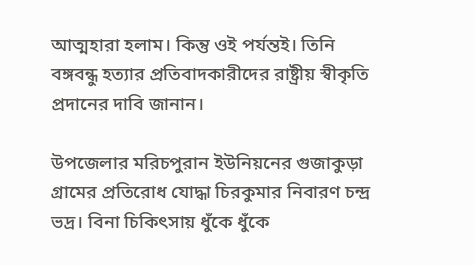আত্মহারা হলাম। কিন্তু ওই পর্যন্তই। তিনি বঙ্গবন্ধু হত্যার প্রতিবাদকারীদের রাষ্ট্রীয় স্বীকৃতি প্রদানের দাবি জানান।

উপজেলার মরিচপুরান ইউনিয়নের গুজাকুড়া গ্রামের প্রতিরোধ যোদ্ধা চিরকুমার নিবারণ চন্দ্র ভদ্র। বিনা চিকিৎসায় ধুঁকে ধুঁকে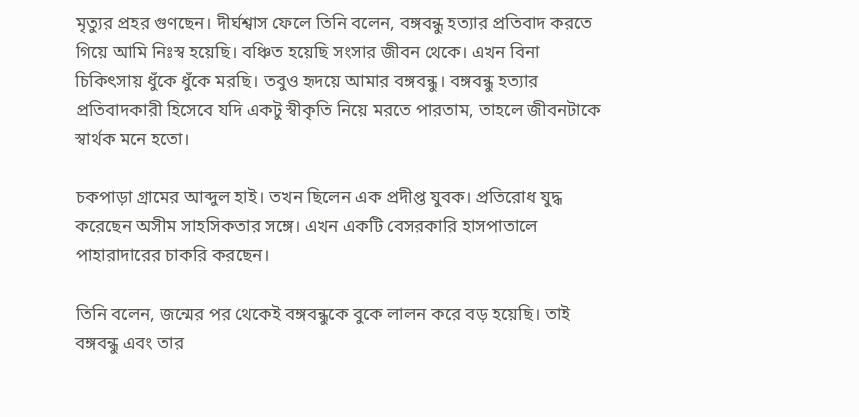মৃত্যুর প্রহর গুণছেন। দীর্ঘশ্বাস ফেলে তিনি বলেন, বঙ্গবন্ধু হত্যার প্রতিবাদ করতে গিয়ে আমি নিঃস্ব হয়েছি। বঞ্চিত হয়েছি সংসার জীবন থেকে। এখন বিনা চিকিৎসায় ধুঁকে ধুঁকে মরছি। তবুও হৃদয়ে আমার বঙ্গবন্ধু। বঙ্গবন্ধু হত্যার প্রতিবাদকারী হিসেবে যদি একটু স্বীকৃতি নিয়ে মরতে পারতাম, তাহলে জীবনটাকে স্বার্থক মনে হতো।

চকপাড়া গ্রামের আব্দুল হাই। তখন ছিলেন এক প্রদীপ্ত যুবক। প্রতিরোধ যুদ্ধ করেছেন অসীম সাহসিকতার সঙ্গে। এখন একটি বেসরকারি হাসপাতালে পাহারাদারের চাকরি করছেন।

তিনি বলেন, জন্মের পর থেকেই বঙ্গবন্ধুকে বুকে লালন করে বড় হয়েছি। তাই বঙ্গবন্ধু এবং তার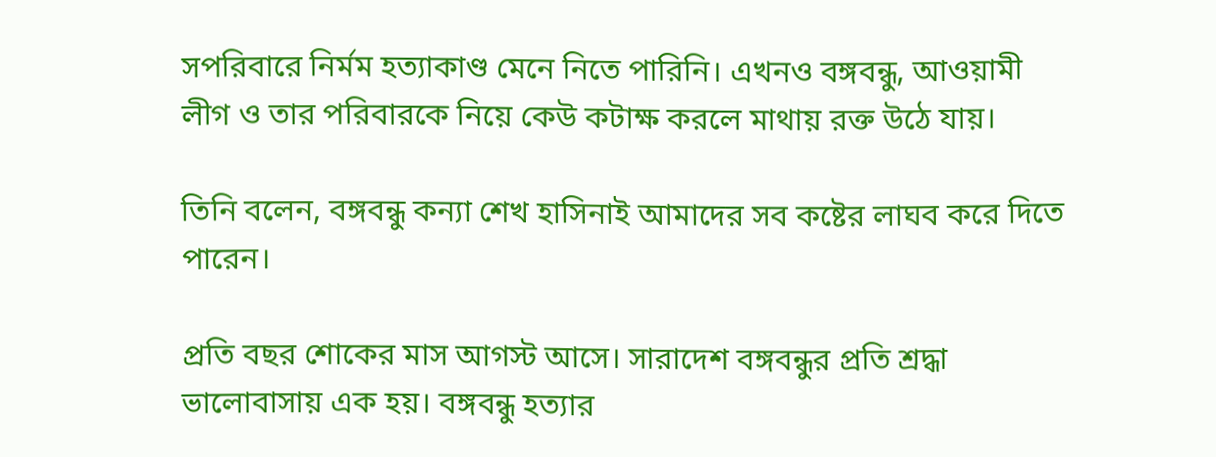সপরিবারে নির্মম হত্যাকাণ্ড মেনে নিতে পারিনি। এখনও বঙ্গবন্ধু, আওয়ামী লীগ ও তার পরিবারকে নিয়ে কেউ কটাক্ষ করলে মাথায় রক্ত উঠে যায়।

তিনি বলেন, বঙ্গবন্ধু কন্যা শেখ হাসিনাই আমাদের সব কষ্টের লাঘব করে দিতে পারেন।

প্রতি বছর শোকের মাস আগস্ট আসে। সারাদেশ বঙ্গবন্ধুর প্রতি শ্রদ্ধা ভালোবাসায় এক হয়। বঙ্গবন্ধু হত্যার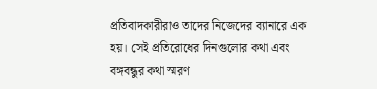প্রতিবাদকারীরাও তাদের নিজেদের ব্যানারে এক হয়। সেই প্রতিরোধের দিনগুলোর কথা এবং বঙ্গবন্ধুর কথা স্মরণ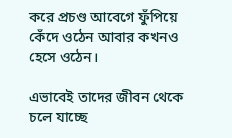করে প্রচণ্ড আবেগে ফুঁপিয়ে কেঁদে ওঠেন আবার কখনও হেসে ওঠেন।

এভাবেই তাদের জীবন থেকে চলে যাচ্ছে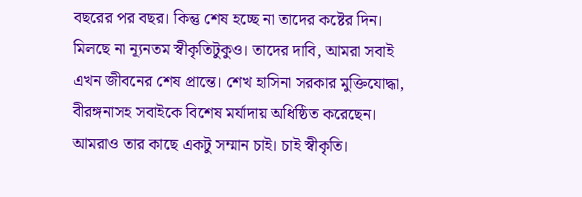বছরের পর বছর। কিন্তু শেষ হচ্ছে না তাদের কষ্টের দিন। মিলছে না ন্যূনতম স্বীকৃতিটুকুও। তাদের দাবি, আমরা সবাই এখন জীবনের শেষ প্রান্তে। শেখ হাসিনা সরকার মুক্তিযোদ্ধা, বীরঙ্গনাসহ সবাইকে বিশেষ মর্যাদায় অধিষ্ঠিত করেছেন। আমরাও তার কাছে একটু সম্মান চাই। চাই স্বীকৃতি।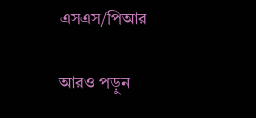এসএস/পিআর

আরও পড়ুন